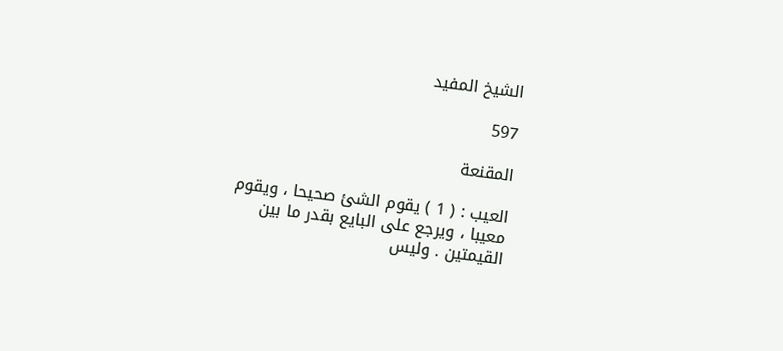الشيخ المفيد

597

المقنعة

العيب : ( 1 ) يقوم الشئ صحيحا ، ويقوم معيبا ، ويرجع على البايع بقدر ما بين القيمتين . وليس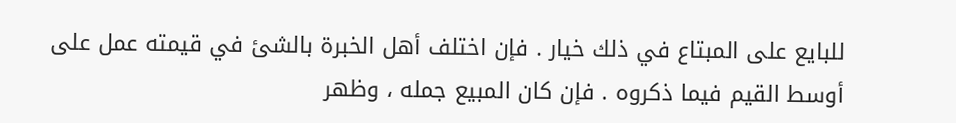للبايع على المبتاع في ذلك خيار . فإن اختلف أهل الخبرة بالشئ في قيمته عمل على أوسط القيم فيما ذكروه . فإن كان المبيع جمله ، وظهر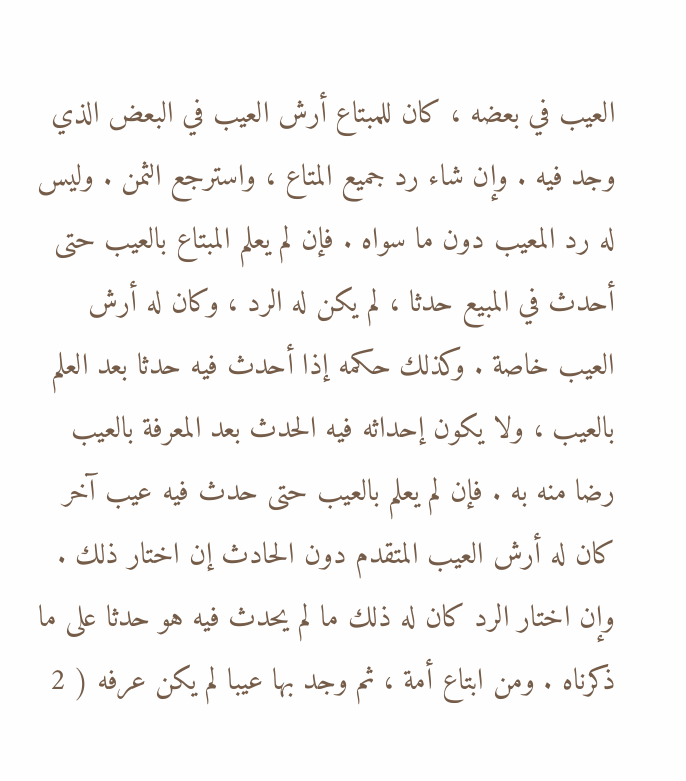العيب في بعضه ، كان للمبتاع أرش العيب في البعض الذي وجد فيه . وإن شاء رد جميع المتاع ، واسترجع الثمن . وليس له رد المعيب دون ما سواه . فإن لم يعلم المبتاع بالعيب حتى أحدث في المبيع حدثا ، لم يكن له الرد ، وكان له أرش العيب خاصة . وكذلك حكمه إذا أحدث فيه حدثا بعد العلم بالعيب ، ولا يكون إحداثه فيه الحدث بعد المعرفة بالعيب رضا منه به . فإن لم يعلم بالعيب حتى حدث فيه عيب آخر كان له أرش العيب المتقدم دون الحادث إن اختار ذلك . وإن اختار الرد كان له ذلك ما لم يحدث فيه هو حدثا على ما ذكرناه . ومن ابتاع أمة ، ثم وجد بها عيبا لم يكن عرفه ( 2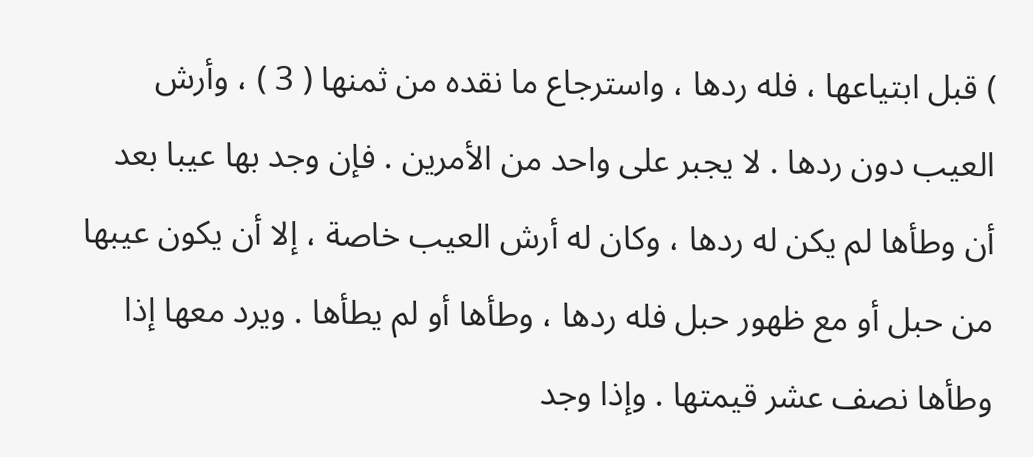) قبل ابتياعها ، فله ردها ، واسترجاع ما نقده من ثمنها ( 3 ) ، وأرش العيب دون ردها . لا يجبر على واحد من الأمرين . فإن وجد بها عيبا بعد أن وطأها لم يكن له ردها ، وكان له أرش العيب خاصة ، إلا أن يكون عيبها من حبل أو مع ظهور حبل فله ردها ، وطأها أو لم يطأها . ويرد معها إذا وطأها نصف عشر قيمتها . وإذا وجد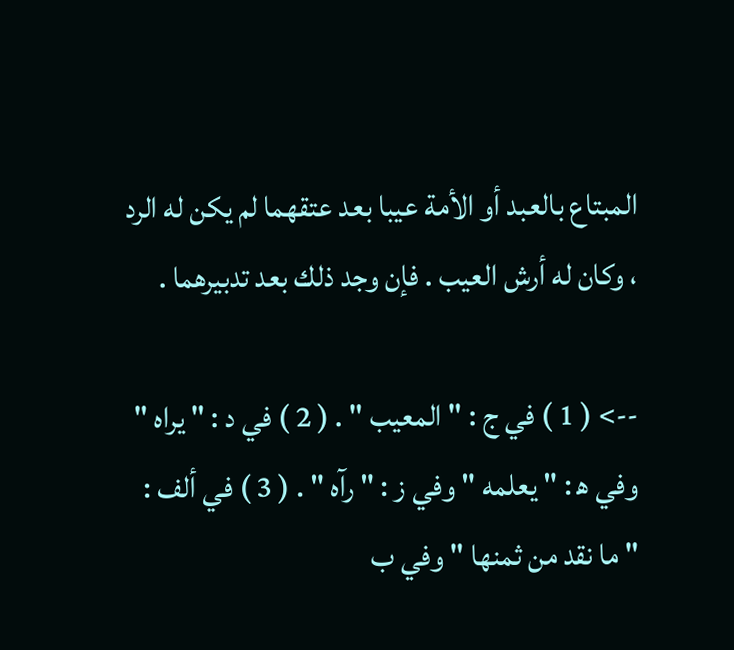المبتاع بالعبد أو الأمة عيبا بعد عتقهما لم يكن له الرد ، وكان له أرش العيب . فإن وجد ذلك بعد تدبيرهما .

--> ( 1 ) في ج : " المعيب " . ( 2 ) في د : " يراه " وفي ه‍ : " يعلمه " وفي ز : " رآه " . ( 3 ) في ألف : " ما نقد من ثمنها " وفي ب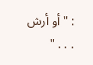: " أو أرش . . . "